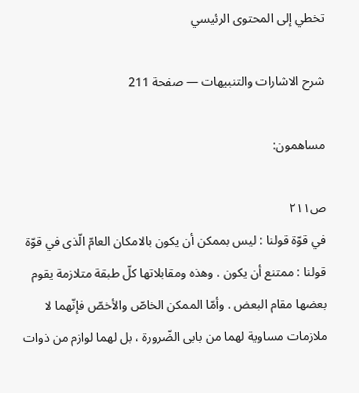تخطي إلى المحتوى الرئيسي

شرح الاشارات والتنبيهات — صفحة 211

مساهمون:

ص٢١١
في قوّة قولنا : ليس بممكن أن يكون بالامكان العامّ الّذى في قوّة قولنا : ممتنع أن يكون . وهذه ومقابلاتها كلّ طبقة متلازمة يقوم بعضها مقام البعض . وأمّا الممكن الخاصّ والأخصّ فإنّهما لا ملازمات مساوية لهما من بابى الضّرورة ، بل لهما لوازم من ذوات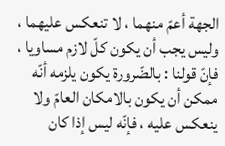الجهة أعمّ منهما ، لا تنعكس عليهما ، وليس يجب أن يكون كلّ لازم مساويا ، فإنّ قولنا : بالضّرورة يكون يلزمه أنّه ممكن أن يكون بالامكان العامّ ولا ينعكس عليه ، فإنّه ليس إذا كان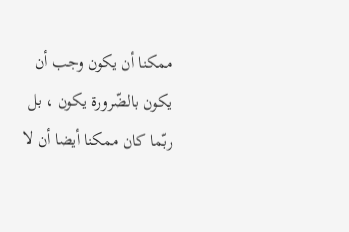ممكنا أن يكون وجب أن يكون بالضّرورة يكون ، بل ربّما كان ممكنا أيضا أن لا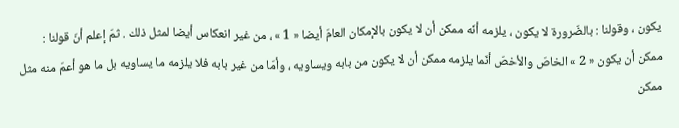يكون ، وقولنا : بالضّرورة لا يكون ، يلزمه أنّه ممكن أن لا يكون بالإمكان العامّ أيضا « 1 » ، من غير انعكاس أيضا لمثل ذلك . ثمّ إعلم أنّ قولنا : ممكن أن يكون « 2 » الخاصّ والأخصّ أنّما يلزمه ممكن أن لا يكون من بابه ويساويه ، وأمّا من غير بابه فلا يلزمه ما يساويه بل ما هو أعمّ منه مثل ممكن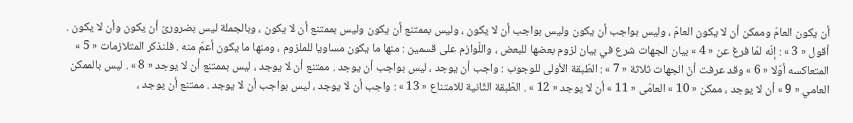أن يكون العامّ وممكن أن لا يكون العامّ ، وليس بواجب أن يكون وليس بواجب أن لا يكون ، وليس بممتنع أن يكون وليس بممتنع أن لا يكون ، وبالجملة ليس بضرورىّ أن يكون وأن لا يكون . أقول « 3 » : إنّه لمّا فرغ عن « 4 » بيان الجهات شرع في بيان لزوم بعضها للبعض ، واللّوازم على قسمين : منها ما يكون مساويا للملزوم ، ومنها ما يكون أعمّ منه . فلنذكر المتلازمات « 5 » المتعاكسه أوّلا « 6 » وقد عرفت أنّ الجهات ثلاثة « 7 » : الطّبقة الأولى للوجوب : واجب أن يوجد ، ليس بواجب أن يوجد . ممتنع أن لا يوجد ، ليس بممتنع أن لا يوجد « 8 » . ليس بالممكن العامي « 9 » أن لا يوجد ، ممكن « 10 » العامّى « 11 » أن لا يوجد « 12 » . الطّبقة الثّانية للامتناع « 13 » : واجب أن لا يوجد ، ليس بواجب أن لا يوجد . ممتنع أن يوجد ،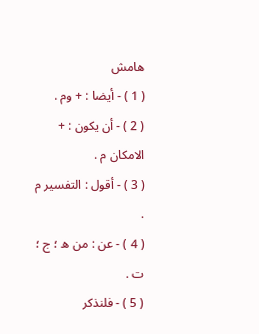هامش
( 1 ) - أيضا : + وم .
( 2 ) - أن يكون : + الامكان م .
( 3 ) - أقول : التفسير م .
( 4 ) - عن : من ه ؛ ج ؛ ت .
( 5 ) - فلنذكر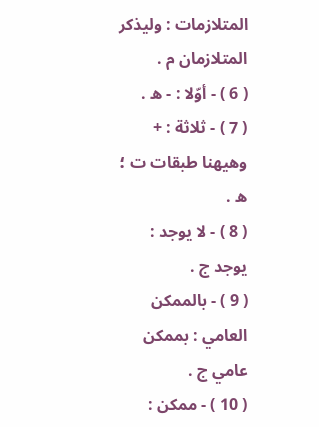المتلازمات : وليذكر المتلازمان م .
( 6 ) - أوّلا : - ه .
( 7 ) - ثلاثة : + وهيهنا طبقات ت ؛ ه .
( 8 ) - لا يوجد : يوجد ج .
( 9 ) - بالممكن العامي : بممكن عامي ج .
( 10 ) - ممكن :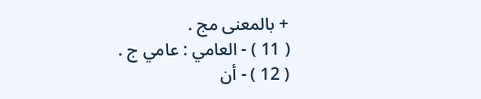+ بالمعنى مج .
( 11 ) - العامي : عامي ج .
( 12 ) - أن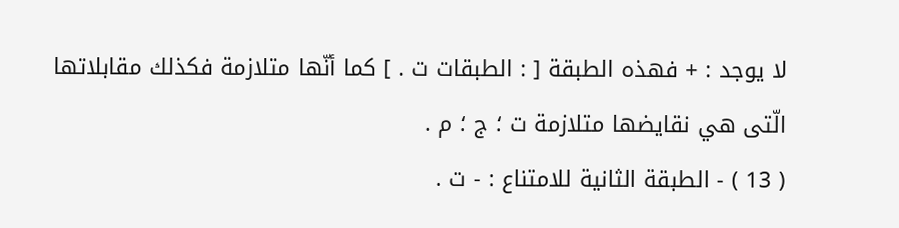لا يوجد : + فهذه الطبقة [ : الطبقات ت . ] كما أنّها متلازمة فكذلك مقابلاتها الّتى هي نقايضها متلازمة ت ؛ ج ؛ م .
( 13 ) - الطبقة الثانية للامتناع : - ت .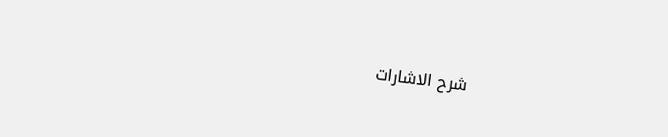شرح الاشارات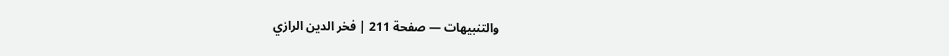والتنبيهات — صفحة 211 | فخر الدين الرازي